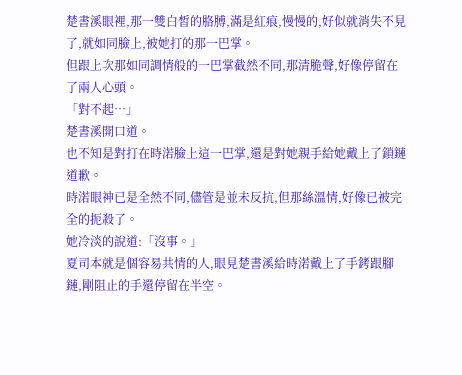楚書溪眼裡,那一雙白皙的胳膊,滿是紅痕,慢慢的,好似就消失不見了,就如同臉上,被她打的那一巴掌。
但跟上次那如同調情般的一巴掌截然不同,那清脆聲,好像停留在了兩人心頭。
「對不起…」
楚書溪開口道。
也不知是對打在時渃臉上這一巴掌,還是對她親手給她戴上了鎖鏈道歉。
時渃眼神已是全然不同,儘管是並未反抗,但那絲溫情,好像已被完全的扼殺了。
她冷淡的說道:「沒事。」
夏司本就是個容易共情的人,眼見楚書溪給時渃戴上了手銬跟腳鏈,剛阻止的手還停留在半空。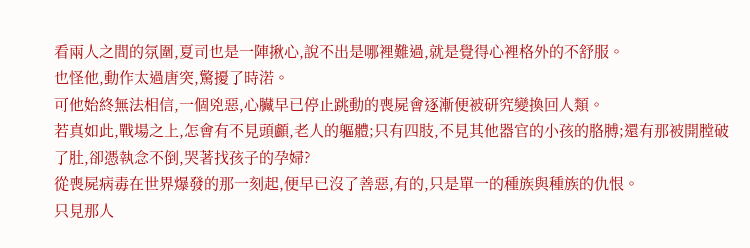看兩人之間的氛圍,夏司也是一陣揪心,說不出是哪裡難過,就是覺得心裡格外的不舒服。
也怪他,動作太過唐突,驚擾了時渃。
可他始終無法相信,一個兇惡,心臟早已停止跳動的喪屍會逐漸便被研究變換回人類。
若真如此,戰場之上,怎會有不見頭顱,老人的軀體;只有四肢,不見其他器官的小孩的胳膊;還有那被開膛破了肚,卻憑執念不倒,哭著找孩子的孕婦?
從喪屍病毒在世界爆發的那一刻起,便早已沒了善惡,有的,只是單一的種族與種族的仇恨。
只見那人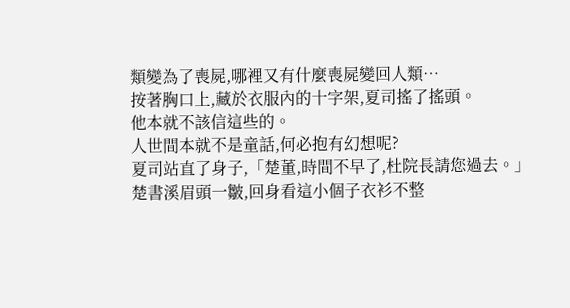類變為了喪屍,哪裡又有什麼喪屍變回人類…
按著胸口上,藏於衣服內的十字架,夏司搖了搖頭。
他本就不該信這些的。
人世間本就不是童話,何必抱有幻想呢?
夏司站直了身子,「楚董,時間不早了,杜院長請您過去。」
楚書溪眉頭一皺,回身看這小個子衣衫不整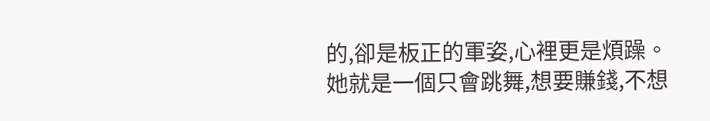的,卻是板正的軍姿,心裡更是煩躁。
她就是一個只會跳舞,想要賺錢,不想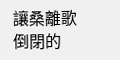讓桑離歌倒閉的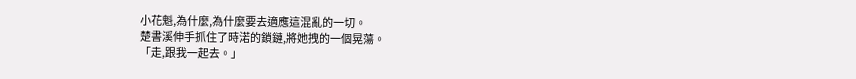小花魁,為什麼,為什麼要去適應這混亂的一切。
楚書溪伸手抓住了時渃的鎖鏈,將她拽的一個晃蕩。
「走,跟我一起去。」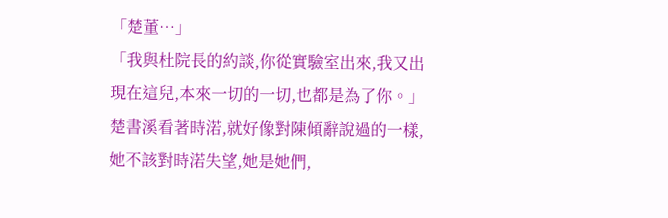「楚董…」
「我與杜院長的約談,你從實驗室出來,我又出現在這兒,本來一切的一切,也都是為了你。」
楚書溪看著時渃,就好像對陳傾辭說過的一樣,她不該對時渃失望,她是她們,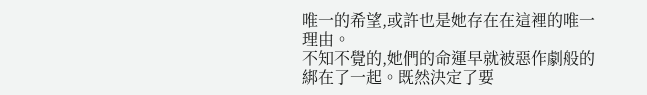唯一的希望,或許也是她存在在這裡的唯一理由。
不知不覺的,她們的命運早就被惡作劇般的綁在了一起。既然決定了要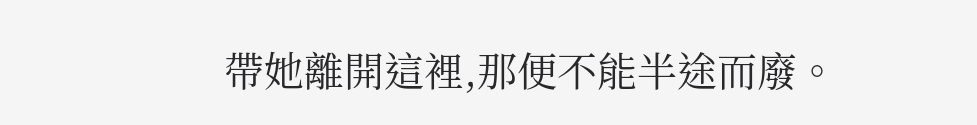帶她離開這裡,那便不能半途而廢。